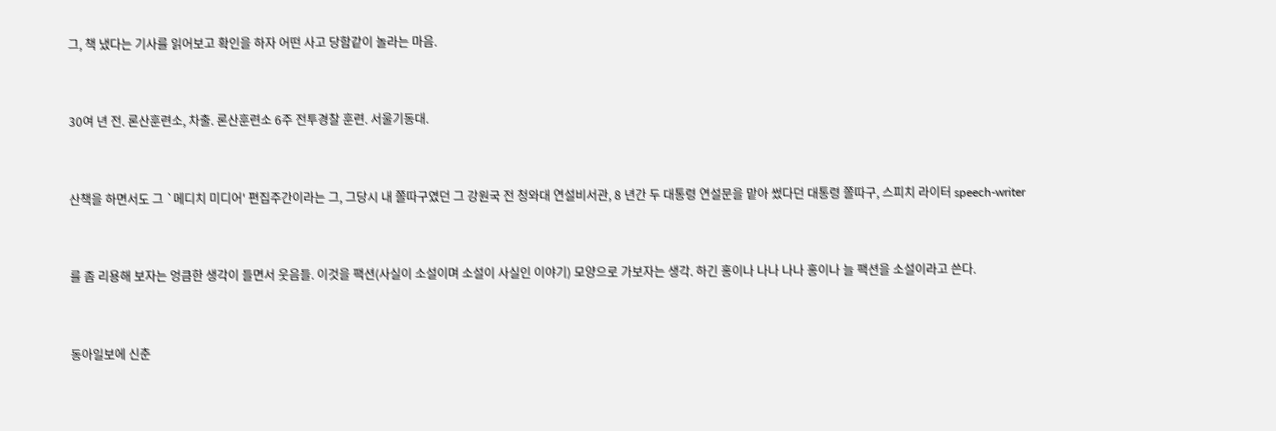그, 책 냈다는 기사를 읽어보고 확인을 하자 어떤 사고 당함같이 놀라는 마음.



30여 년 전. 론산훈련소, 차출. 론산훈련소 6주 전투경찰 훈련. 서울기동대.



산책을 하면서도 그 `메디치 미디어' 편집주간이라는 그, 그당시 내 쫄따구였던 그 강원국 전 청와대 연설비서관, 8 년간 두 대통령 연설문을 맡아 썼다던 대통령 쫄따구, 스피치 라이터 speech-writer



를 좀 리용해 보자는 엉큼한 생각이 들면서 웃음들. 이것을 팩션(사실이 소설이며 소설이 사실인 이야기) 모양으로 가보자는 생각. 하긴 홍이나 나나 나나 홍이나 늘 팩션을 소설이라고 쓴다.



동아일보에 신춘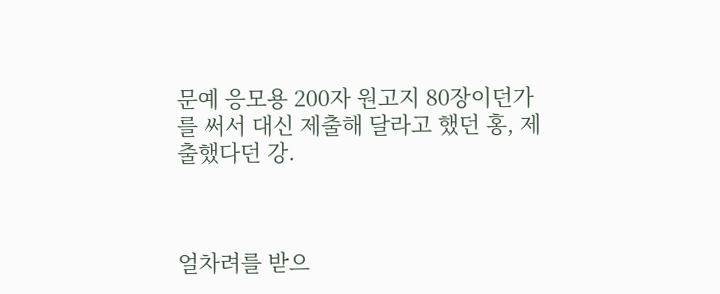문예 응모용 200자 원고지 80장이던가를 써서 대신 제출해 달라고 했던 홍, 제출했다던 강.



얼차려를 받으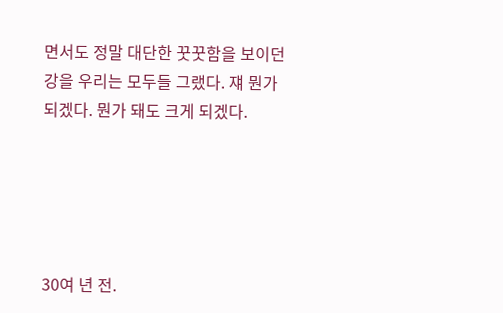면서도 정말 대단한 꿋꿋함을 보이던 강을 우리는 모두들 그랬다. 쟤 뭔가 되겠다. 뭔가 돼도 크게 되겠다.





30여 년 전.